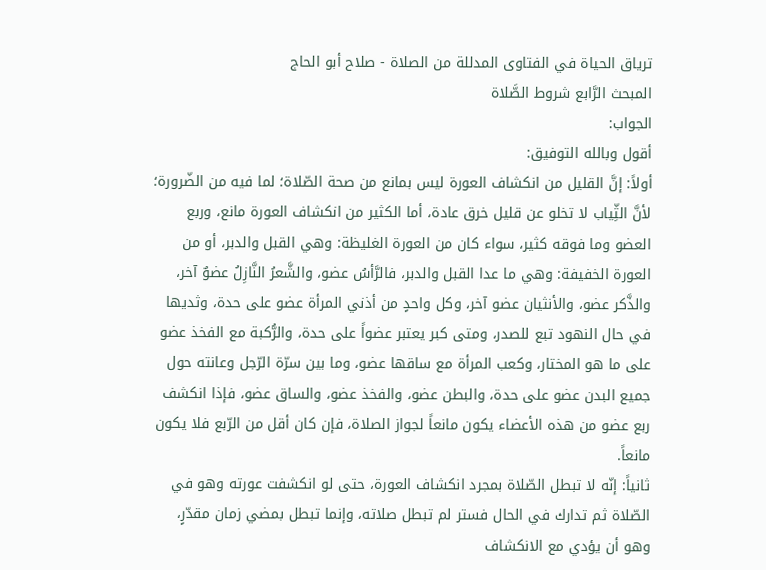ترياق الحياة في الفتاوى المدللة من الصلاة - صلاح أبو الحاج
المبحث الرَّابع شروط الصَّلاة
الجواب:
أقول وبالله التوفيق:
أولاً: إنَّ القليل من انكشاف العورة ليس بمانع من صحة الصّلاة؛ لما فيه من الضّرورة؛ لأنَّ الثِّياب لا تخلو عن قليل خرق عادة، أما الكثير من انكشاف العورة مانع، وربع العضو وما فوقه كثير، سواء كان من العورة الغليظة: وهي القبل والدبر، أو من العورة الخفيفة: وهي ما عدا القبل والدبر، فالرَّأسُ عضو، والشَّعرُ النَّازِلُ عضوٌ آخر، والذَّكر عضو، والأنثيان عضو آخر، وكل واحدٍ من أذني المرأة عضو على حدة، وثديها في حال النهود تبع للصدر، ومتى كبر يعتبر عضواً على حدة، والرُّكبة مع الفخذ عضو على ما هو المختار، وكعب المرأة مع ساقها عضو، وما بين سرّة الرّجل وعانته حول جميع البدن عضو على حدة، والبطن عضو، والفخذ عضو، والساق عضو، فإذا انكشف ربع عضو من هذه الأعضاء يكون مانعاً لجواز الصلاة، فإن كان أقل من الرّبع فلا يكون مانعاً.
ثانياً: إنّه لا تبطل الصّلاة بمجرد انكشاف العورة، حتى لو انكشفت عورته وهو في الصّلاة ثم تدارك في الحال فستر لم تبطل صلاته، وإنما تبطل بمضي زمان مقدّرٍ، وهو أن يؤدي مع الانكشاف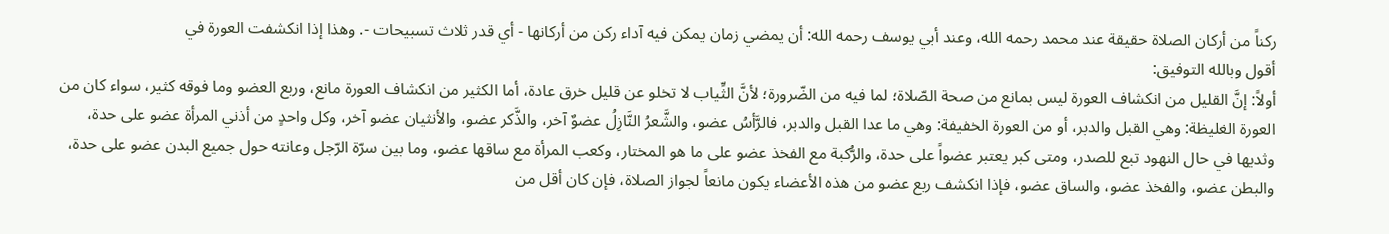ركناً من أركان الصلاة حقيقة عند محمد رحمه الله، وعند أبي يوسف رحمه الله: أن يمضي زمان يمكن فيه آداء ركن من أركانها - أي قدر ثلاث تسبيحات -. وهذا إذا انكشفت العورة في
أقول وبالله التوفيق:
أولاً: إنَّ القليل من انكشاف العورة ليس بمانع من صحة الصّلاة؛ لما فيه من الضّرورة؛ لأنَّ الثِّياب لا تخلو عن قليل خرق عادة، أما الكثير من انكشاف العورة مانع، وربع العضو وما فوقه كثير، سواء كان من العورة الغليظة: وهي القبل والدبر، أو من العورة الخفيفة: وهي ما عدا القبل والدبر، فالرَّأسُ عضو، والشَّعرُ النَّازِلُ عضوٌ آخر، والذَّكر عضو، والأنثيان عضو آخر، وكل واحدٍ من أذني المرأة عضو على حدة، وثديها في حال النهود تبع للصدر، ومتى كبر يعتبر عضواً على حدة، والرُّكبة مع الفخذ عضو على ما هو المختار، وكعب المرأة مع ساقها عضو، وما بين سرّة الرّجل وعانته حول جميع البدن عضو على حدة، والبطن عضو، والفخذ عضو، والساق عضو، فإذا انكشف ربع عضو من هذه الأعضاء يكون مانعاً لجواز الصلاة، فإن كان أقل من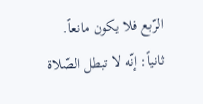الرّبع فلا يكون مانعاً.
ثانياً: إنّه لا تبطل الصّلاة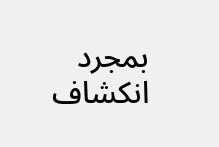بمجرد انكشاف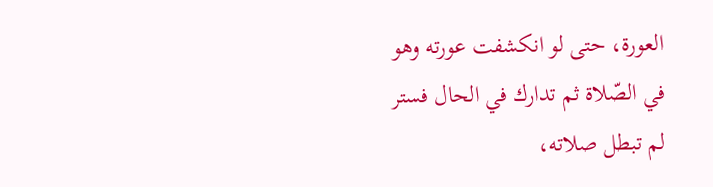العورة، حتى لو انكشفت عورته وهو في الصّلاة ثم تدارك في الحال فستر لم تبطل صلاته،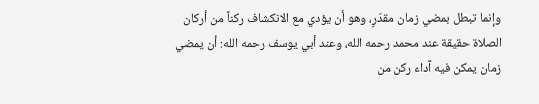وإنما تبطل بمضي زمان مقدّرٍ، وهو أن يؤدي مع الانكشاف ركناً من أركان الصلاة حقيقة عند محمد رحمه الله، وعند أبي يوسف رحمه الله: أن يمضي زمان يمكن فيه آداء ركن من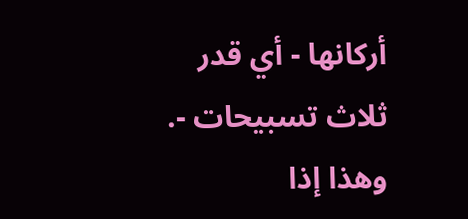أركانها - أي قدر ثلاث تسبيحات -. وهذا إذا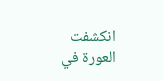انكشفت العورة في